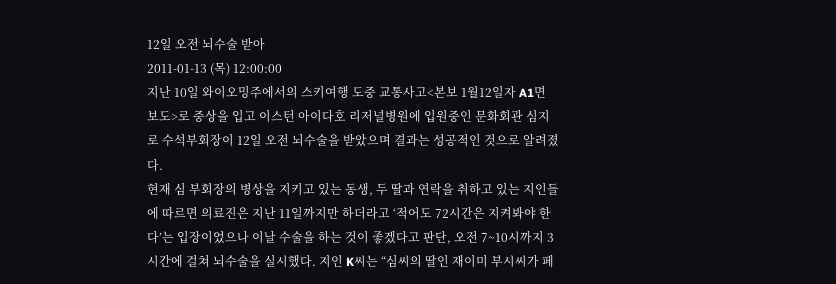12일 오전 뇌수술 받아
2011-01-13 (목) 12:00:00
지난 10일 와이오밍주에서의 스키여행 도중 교통사고<본보 1월12일자 A1면 보도>로 중상을 입고 이스턴 아이다호 리저널병원에 입원중인 문화회관 심지로 수석부회장이 12일 오전 뇌수술을 받았으며 결과는 성공적인 것으로 알려졌다.
현재 심 부회장의 병상을 지키고 있는 동생, 두 딸과 연락을 취하고 있는 지인들에 따르면 의료진은 지난 11일까지만 하더라고 ‘적어도 72시간은 지켜봐야 한다’는 입장이었으나 이날 수술을 하는 것이 좋겠다고 판단, 오전 7~10시까지 3시간에 걸쳐 뇌수술을 실시했다. 지인 K씨는 “심씨의 딸인 재이미 부시씨가 페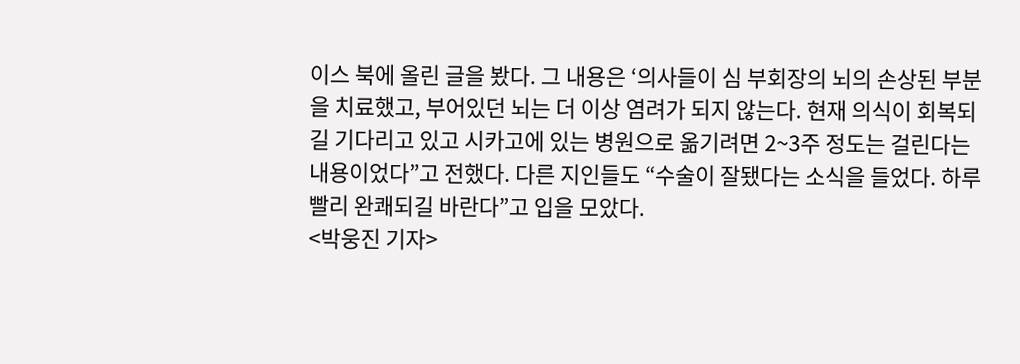이스 북에 올린 글을 봤다. 그 내용은 ‘의사들이 심 부회장의 뇌의 손상된 부분을 치료했고, 부어있던 뇌는 더 이상 염려가 되지 않는다. 현재 의식이 회복되길 기다리고 있고 시카고에 있는 병원으로 옮기려면 2~3주 정도는 걸린다는 내용이었다”고 전했다. 다른 지인들도 “수술이 잘됐다는 소식을 들었다. 하루 빨리 완쾌되길 바란다”고 입을 모았다.
<박웅진 기자>